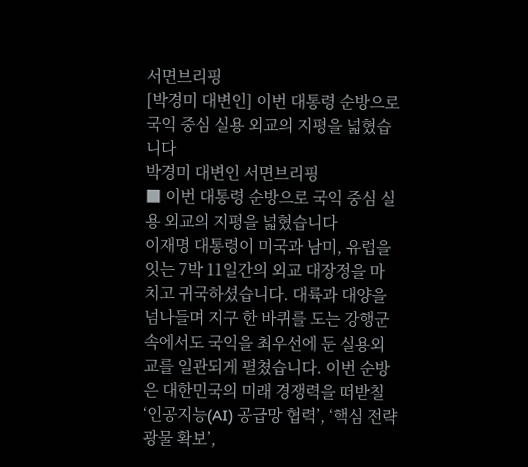서면브리핑
[박경미 대변인] 이번 대통령 순방으로 국익 중심 실용 외교의 지평을 넓혔습니다
박경미 대변인 서면브리핑
■ 이번 대통령 순방으로 국익 중심 실용 외교의 지평을 넓혔습니다
이재명 대통령이 미국과 남미, 유럽을 잇는 7박 11일간의 외교 대장정을 마치고 귀국하셨습니다. 대륙과 대양을 넘나들며 지구 한 바퀴를 도는 강행군 속에서도 국익을 최우선에 둔 실용외교를 일관되게 펼쳤습니다. 이번 순방은 대한민국의 미래 경쟁력을 떠받칠 ‘인공지능(AI) 공급망 협력’, ‘핵심 전략광물 확보’,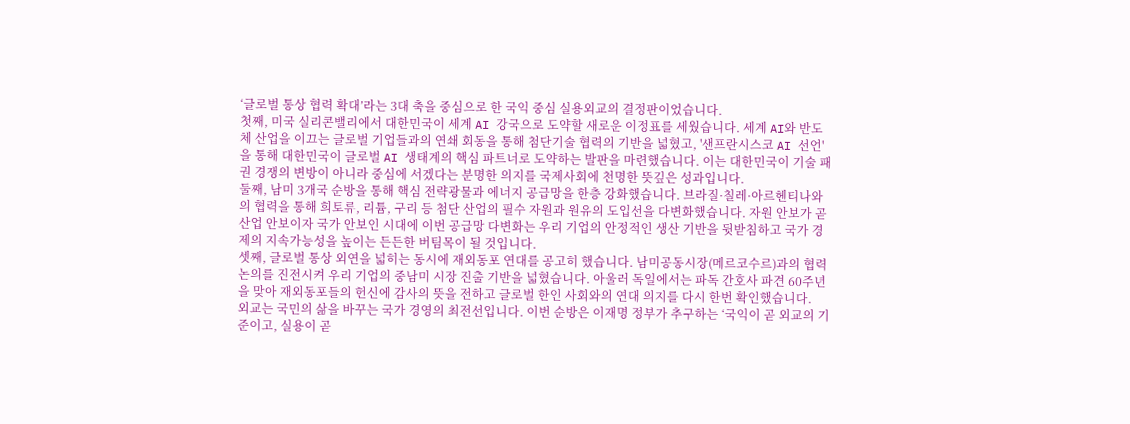‘글로벌 통상 협력 확대’라는 3대 축을 중심으로 한 국익 중심 실용외교의 결정판이었습니다.
첫째, 미국 실리콘밸리에서 대한민국이 세계 AI 강국으로 도약할 새로운 이정표를 세웠습니다. 세계 AI와 반도체 산업을 이끄는 글로벌 기업들과의 연쇄 회동을 통해 첨단기술 협력의 기반을 넓혔고, '샌프란시스코 AI 선언'을 통해 대한민국이 글로벌 AI 생태계의 핵심 파트너로 도약하는 발판을 마련했습니다. 이는 대한민국이 기술 패권 경쟁의 변방이 아니라 중심에 서겠다는 분명한 의지를 국제사회에 천명한 뜻깊은 성과입니다.
둘째, 남미 3개국 순방을 통해 핵심 전략광물과 에너지 공급망을 한층 강화했습니다. 브라질·칠레·아르헨티나와의 협력을 통해 희토류, 리튬, 구리 등 첨단 산업의 필수 자원과 원유의 도입선을 다변화했습니다. 자원 안보가 곧 산업 안보이자 국가 안보인 시대에 이번 공급망 다변화는 우리 기업의 안정적인 생산 기반을 뒷받침하고 국가 경제의 지속가능성을 높이는 든든한 버팀목이 될 것입니다.
셋째, 글로벌 통상 외연을 넓히는 동시에 재외동포 연대를 공고히 했습니다. 남미공동시장(메르코수르)과의 협력 논의를 진전시켜 우리 기업의 중남미 시장 진출 기반을 넓혔습니다. 아울러 독일에서는 파독 간호사 파견 60주년을 맞아 재외동포들의 헌신에 감사의 뜻을 전하고 글로벌 한인 사회와의 연대 의지를 다시 한번 확인했습니다.
외교는 국민의 삶을 바꾸는 국가 경영의 최전선입니다. 이번 순방은 이재명 정부가 추구하는 ‘국익이 곧 외교의 기준이고, 실용이 곧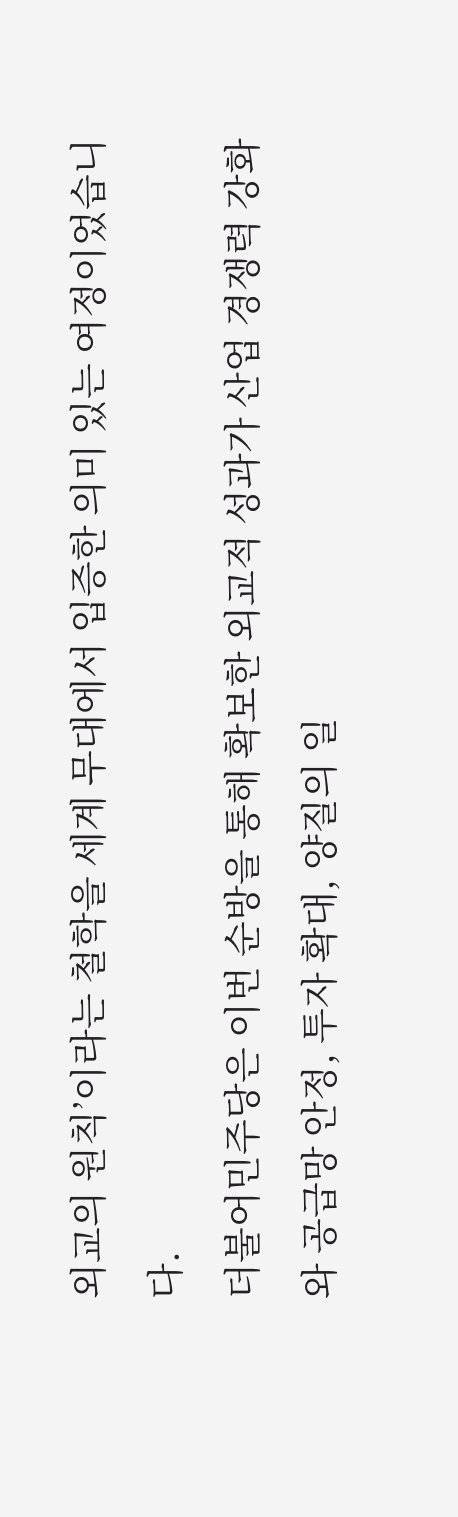외교의 원칙’이라는 철학을 세계 무대에서 입증한 의미 있는 여정이었습니다.
더불어민주당은 이번 순방을 통해 확보한 외교적 성과가 산업 경쟁력 강화와 공급망 안정, 투자 확대, 양질의 일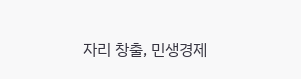자리 창출, 민생경제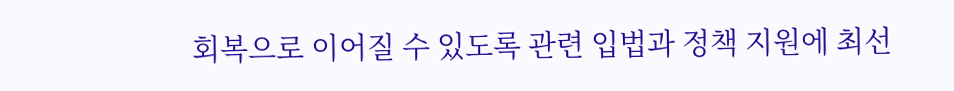회복으로 이어질 수 있도록 관련 입법과 정책 지원에 최선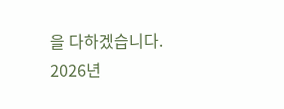을 다하겠습니다.
2026년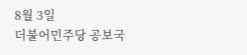8월 3일
더불어민주당 공보국